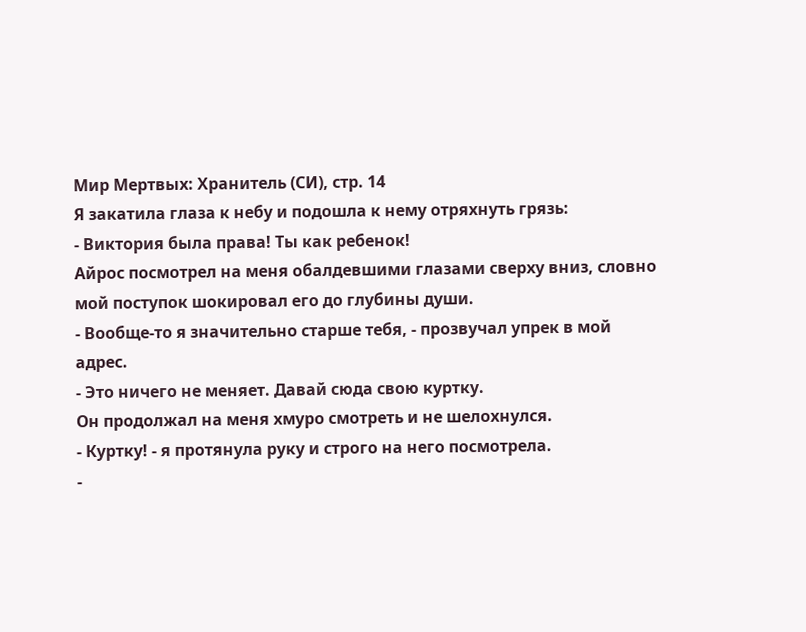Мир Мертвых: Хранитель (СИ), стр. 14
Я закатила глаза к небу и подошла к нему отряхнуть грязь:
- Виктория была права! Ты как ребенок!
Айрос посмотрел на меня обалдевшими глазами сверху вниз, словно мой поступок шокировал его до глубины души.
- Вообще-то я значительно старше тебя, - прозвучал упрек в мой адрес.
- Это ничего не меняет. Давай сюда свою куртку.
Он продолжал на меня хмуро смотреть и не шелохнулся.
- Куртку! - я протянула руку и строго на него посмотрела.
-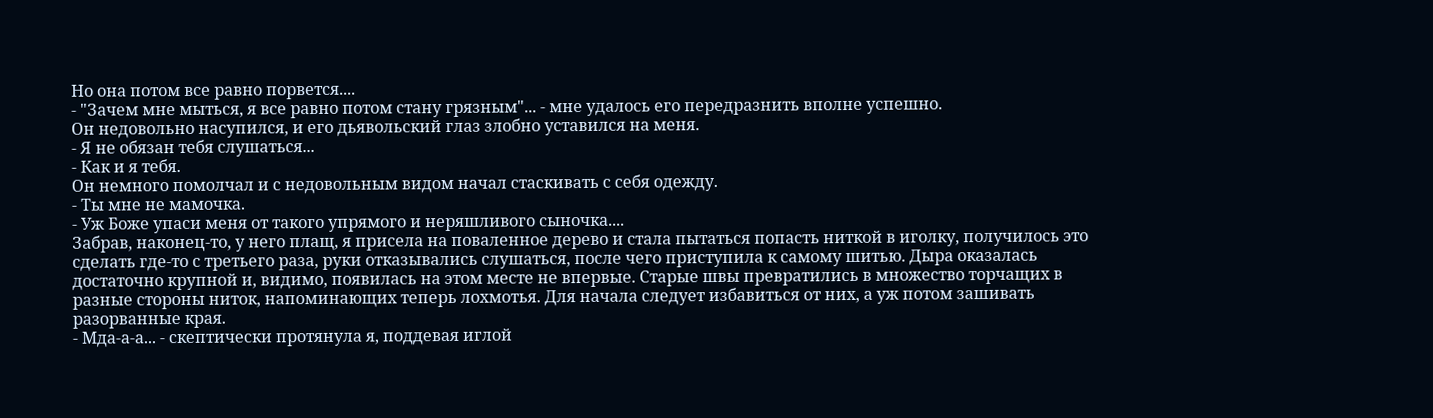Но она потом все равно порвется....
- "Зачем мне мыться, я все равно потом стану грязным"... - мне удалось его передразнить вполне успешно.
Он недовольно насупился, и его дьявольский глаз злобно уставился на меня.
- Я не обязан тебя слушаться...
- Как и я тебя.
Он немного помолчал и с недовольным видом начал стаскивать с себя одежду.
- Ты мне не мамочка.
- Уж Боже упаси меня от такого упрямого и неряшливого сыночка....
Забрав, наконец-то, у него плащ, я присела на поваленное дерево и стала пытаться попасть ниткой в иголку, получилось это сделать где-то с третьего раза, руки отказывались слушаться, после чего приступила к самому шитью. Дыра оказалась достаточно крупной и, видимо, появилась на этом месте не впервые. Старые швы превратились в множество торчащих в разные стороны ниток, напоминающих теперь лохмотья. Для начала следует избавиться от них, а уж потом зашивать разорванные края.
- Мда-а-а... - скептически протянула я, поддевая иглой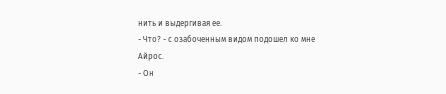нить и выдергивая ее.
- Что? - с озабоченным видом подошел ко мне Айрос.
- Он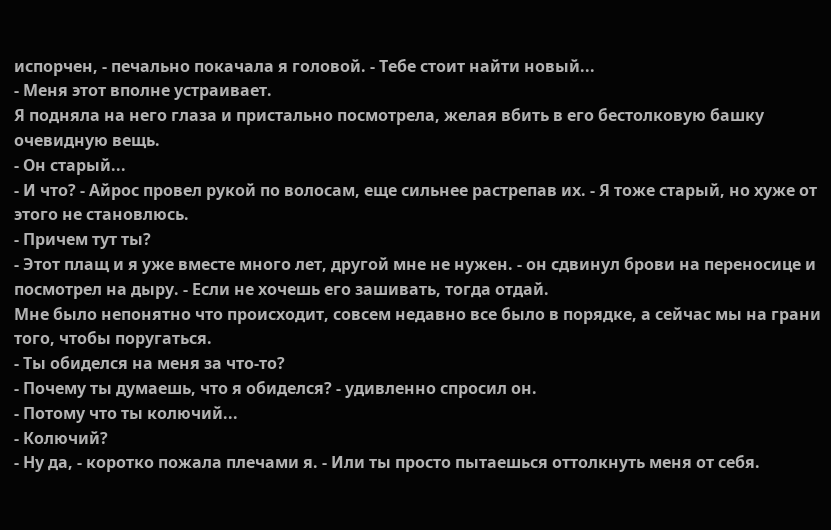испорчен, - печально покачала я головой. - Тебе стоит найти новый...
- Меня этот вполне устраивает.
Я подняла на него глаза и пристально посмотрела, желая вбить в его бестолковую башку очевидную вещь.
- Он старый...
- И что? - Айрос провел рукой по волосам, еще сильнее растрепав их. - Я тоже старый, но хуже от этого не становлюсь.
- Причем тут ты?
- Этот плащ и я уже вместе много лет, другой мне не нужен. - он сдвинул брови на переносице и посмотрел на дыру. - Если не хочешь его зашивать, тогда отдай.
Мне было непонятно что происходит, совсем недавно все было в порядке, а сейчас мы на грани того, чтобы поругаться.
- Ты обиделся на меня за что-то?
- Почему ты думаешь, что я обиделся? - удивленно спросил он.
- Потому что ты колючий...
- Колючий?
- Ну да, - коротко пожала плечами я. - Или ты просто пытаешься оттолкнуть меня от себя.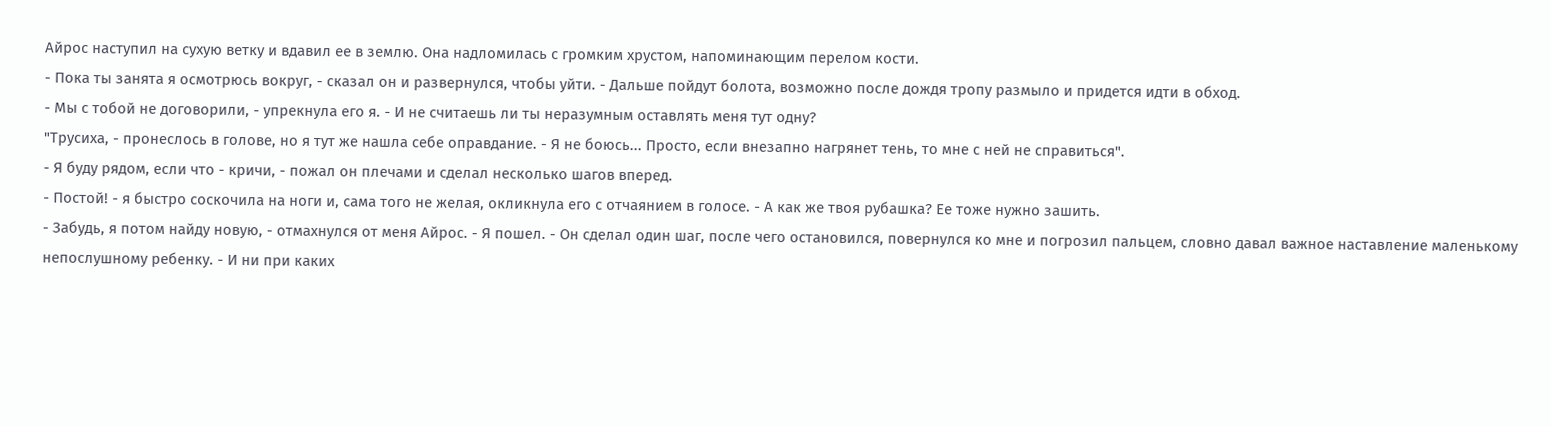Айрос наступил на сухую ветку и вдавил ее в землю. Она надломилась с громким хрустом, напоминающим перелом кости.
- Пока ты занята я осмотрюсь вокруг, - сказал он и развернулся, чтобы уйти. - Дальше пойдут болота, возможно после дождя тропу размыло и придется идти в обход.
- Мы с тобой не договорили, - упрекнула его я. - И не считаешь ли ты неразумным оставлять меня тут одну?
"Трусиха, - пронеслось в голове, но я тут же нашла себе оправдание. - Я не боюсь... Просто, если внезапно нагрянет тень, то мне с ней не справиться".
- Я буду рядом, если что - кричи, - пожал он плечами и сделал несколько шагов вперед.
- Постой! - я быстро соскочила на ноги и, сама того не желая, окликнула его с отчаянием в голосе. - А как же твоя рубашка? Ее тоже нужно зашить.
- Забудь, я потом найду новую, - отмахнулся от меня Айрос. - Я пошел. - Он сделал один шаг, после чего остановился, повернулся ко мне и погрозил пальцем, словно давал важное наставление маленькому непослушному ребенку. - И ни при каких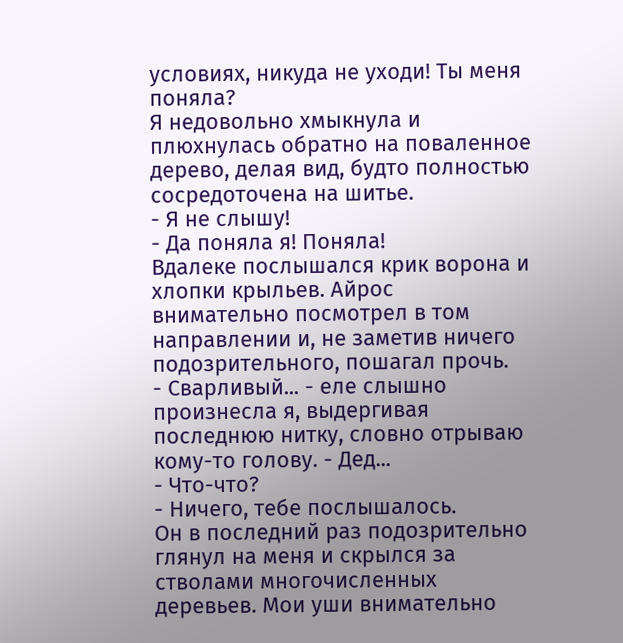условиях, никуда не уходи! Ты меня поняла?
Я недовольно хмыкнула и плюхнулась обратно на поваленное дерево, делая вид, будто полностью сосредоточена на шитье.
- Я не слышу!
- Да поняла я! Поняла!
Вдалеке послышался крик ворона и хлопки крыльев. Айрос внимательно посмотрел в том направлении и, не заметив ничего подозрительного, пошагал прочь.
- Сварливый... - еле слышно произнесла я, выдергивая последнюю нитку, словно отрываю кому-то голову. - Дед...
- Что-что?
- Ничего, тебе послышалось.
Он в последний раз подозрительно глянул на меня и скрылся за стволами многочисленных деревьев. Мои уши внимательно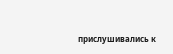прислушивались к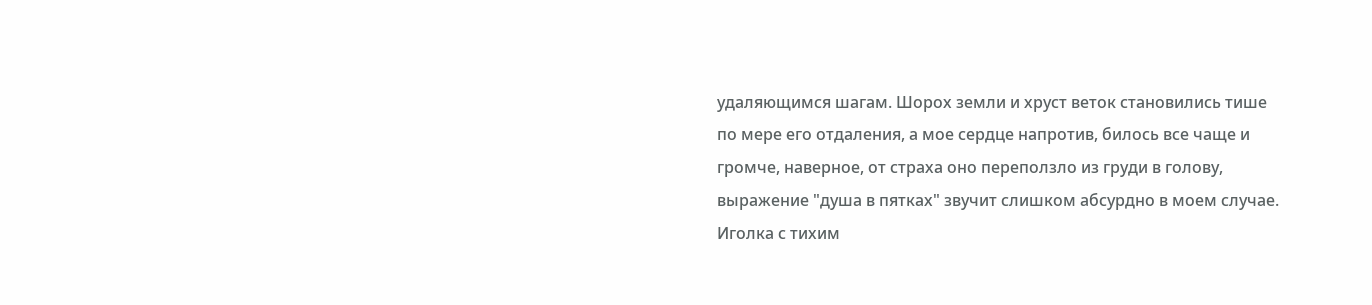удаляющимся шагам. Шорох земли и хруст веток становились тише по мере его отдаления, а мое сердце напротив, билось все чаще и громче, наверное, от страха оно переползло из груди в голову, выражение "душа в пятках" звучит слишком абсурдно в моем случае.
Иголка с тихим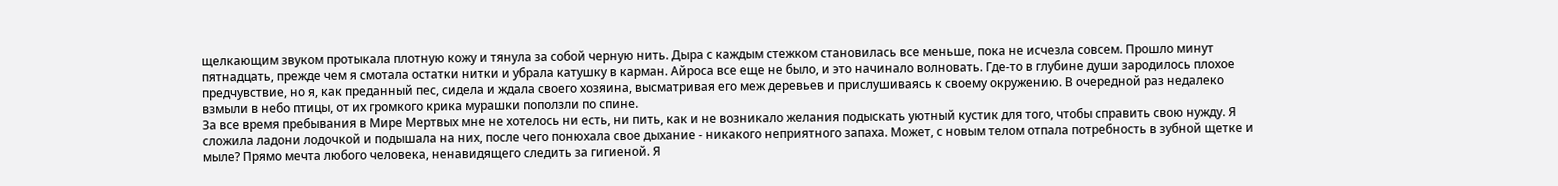щелкающим звуком протыкала плотную кожу и тянула за собой черную нить. Дыра с каждым стежком становилась все меньше, пока не исчезла совсем. Прошло минут пятнадцать, прежде чем я смотала остатки нитки и убрала катушку в карман. Айроса все еще не было, и это начинало волновать. Где-то в глубине души зародилось плохое предчувствие, но я, как преданный пес, сидела и ждала своего хозяина, высматривая его меж деревьев и прислушиваясь к своему окружению. В очередной раз недалеко взмыли в небо птицы, от их громкого крика мурашки поползли по спине.
За все время пребывания в Мире Мертвых мне не хотелось ни есть, ни пить, как и не возникало желания подыскать уютный кустик для того, чтобы справить свою нужду. Я сложила ладони лодочкой и подышала на них, после чего понюхала свое дыхание - никакого неприятного запаха. Может, с новым телом отпала потребность в зубной щетке и мыле? Прямо мечта любого человека, ненавидящего следить за гигиеной. Я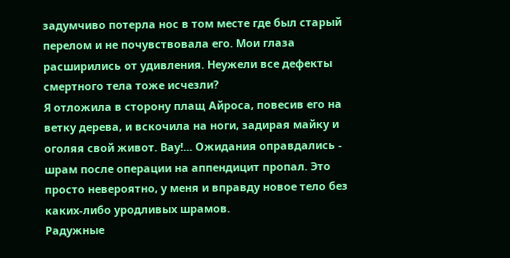задумчиво потерла нос в том месте где был старый перелом и не почувствовала его. Мои глаза расширились от удивления. Неужели все дефекты смертного тела тоже исчезли?
Я отложила в сторону плащ Айроса, повесив его на ветку дерева, и вскочила на ноги, задирая майку и оголяя свой живот. Вау!... Ожидания оправдались - шрам после операции на аппендицит пропал. Это просто невероятно, у меня и вправду новое тело без каких-либо уродливых шрамов.
Радужные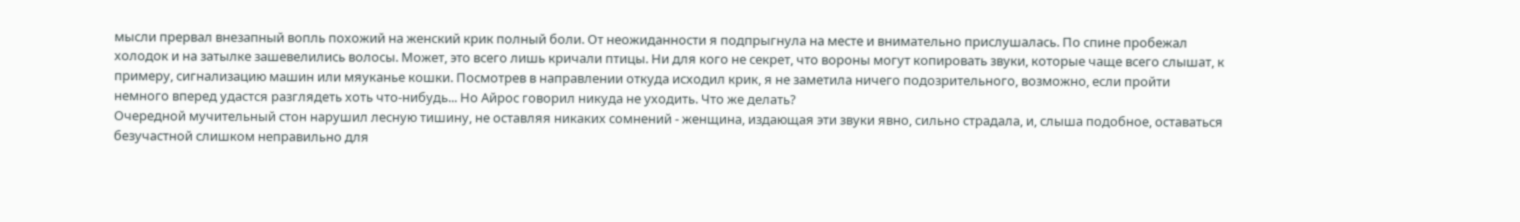мысли прервал внезапный вопль похожий на женский крик полный боли. От неожиданности я подпрыгнула на месте и внимательно прислушалась. По спине пробежал холодок и на затылке зашевелились волосы. Может, это всего лишь кричали птицы. Ни для кого не секрет, что вороны могут копировать звуки, которые чаще всего слышат, к примеру, сигнализацию машин или мяуканье кошки. Посмотрев в направлении откуда исходил крик, я не заметила ничего подозрительного, возможно, если пройти немного вперед удастся разглядеть хоть что-нибудь... Но Айрос говорил никуда не уходить. Что же делать?
Очередной мучительный стон нарушил лесную тишину, не оставляя никаких сомнений - женщина, издающая эти звуки явно, сильно страдала, и, слыша подобное, оставаться безучастной слишком неправильно для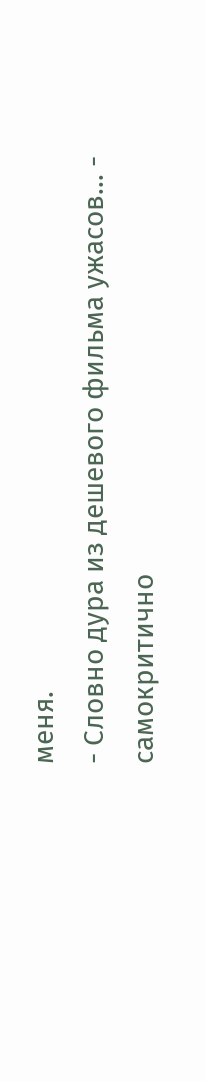меня.
- Словно дура из дешевого фильма ужасов... - самокритично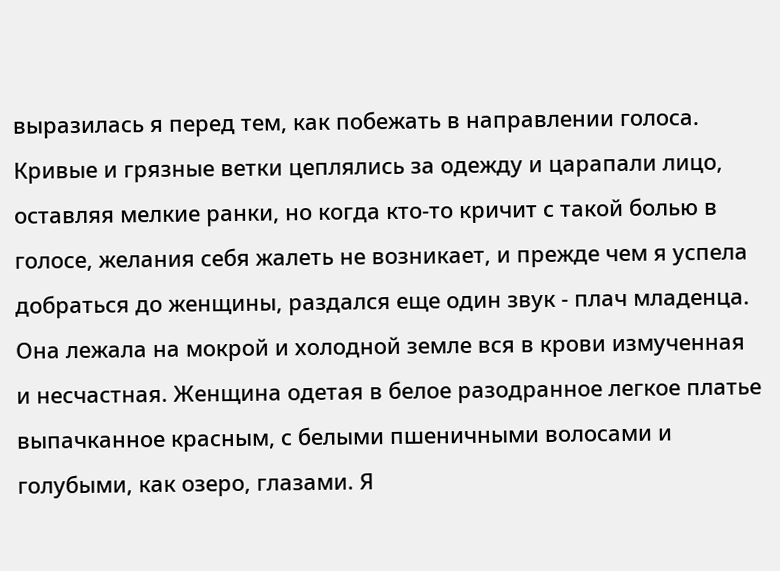выразилась я перед тем, как побежать в направлении голоса.
Кривые и грязные ветки цеплялись за одежду и царапали лицо, оставляя мелкие ранки, но когда кто-то кричит с такой болью в голосе, желания себя жалеть не возникает, и прежде чем я успела добраться до женщины, раздался еще один звук - плач младенца.
Она лежала на мокрой и холодной земле вся в крови измученная и несчастная. Женщина одетая в белое разодранное легкое платье выпачканное красным, с белыми пшеничными волосами и голубыми, как озеро, глазами. Я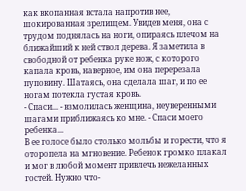как вкопанная встала напротив нее, шокированная зрелищем. Увидев меня, она с трудом поднялась на ноги, опираясь плечом на ближайший к ней ствол дерева. Я заметила в свободной от ребенка руке нож, с которого капала кровь, наверное, им она перерезала пуповину. Шатаясь, она сделала шаг, и по ее ногам потекла густая кровь.
- Спаси... - взмолилась женщина, неуверенными шагами приближаясь ко мне. - Спаси моего ребенка...
В ее голосе было столько мольбы и горести, что я оторопела на мгновение. Ребенок громко плакал и мог в любой момент привлечь нежеланных гостей. Нужно что-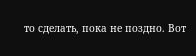то сделать, пока не поздно. Вот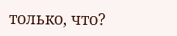только, что?